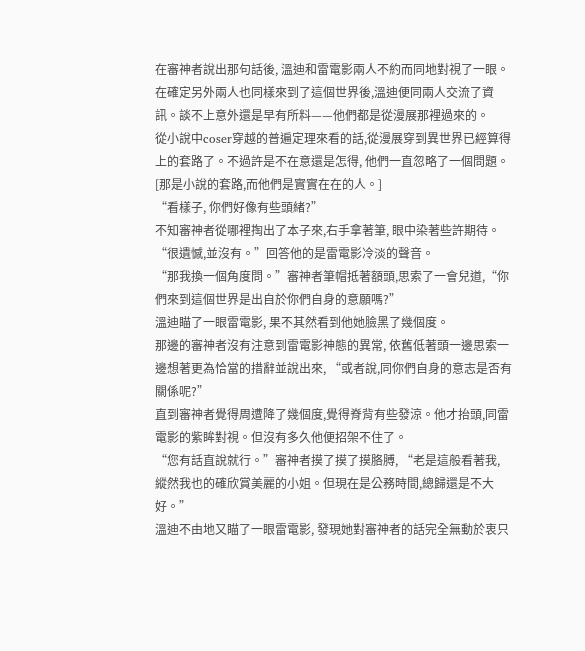在審神者說出那句話後, 溫迪和雷電影兩人不約而同地對視了一眼。
在確定另外兩人也同樣來到了這個世界後,溫迪便同兩人交流了資訊。談不上意外還是早有所料——他們都是從漫展那裡過來的。
從小說中coser穿越的普遍定理來看的話,從漫展穿到異世界已經算得上的套路了。不過許是不在意還是怎得, 他們一直忽略了一個問題。
[那是小說的套路,而他們是實實在在的人。]
“看樣子, 你們好像有些頭緒?”
不知審神者從哪裡掏出了本子來,右手拿著筆, 眼中染著些許期待。
“很遺憾,並沒有。”回答他的是雷電影冷淡的聲音。
“那我換一個角度問。”審神者筆帽抵著額頭,思索了一會兒道,“你們來到這個世界是出自於你們自身的意願嗎?”
溫迪瞄了一眼雷電影, 果不其然看到他她臉黑了幾個度。
那邊的審神者沒有注意到雷電影神態的異常, 依舊低著頭一邊思索一邊想著更為恰當的措辭並說出來, “或者說,同你們自身的意志是否有關係呢?”
直到審神者覺得周遭降了幾個度,覺得脊背有些發涼。他才抬頭,同雷電影的紫眸對視。但沒有多久他便招架不住了。
“您有話直說就行。”審神者摸了摸了摸胳膊, “老是這般看著我, 縱然我也的確欣賞美麗的小姐。但現在是公務時間,總歸還是不大好。”
溫迪不由地又瞄了一眼雷電影, 發現她對審神者的話完全無動於衷只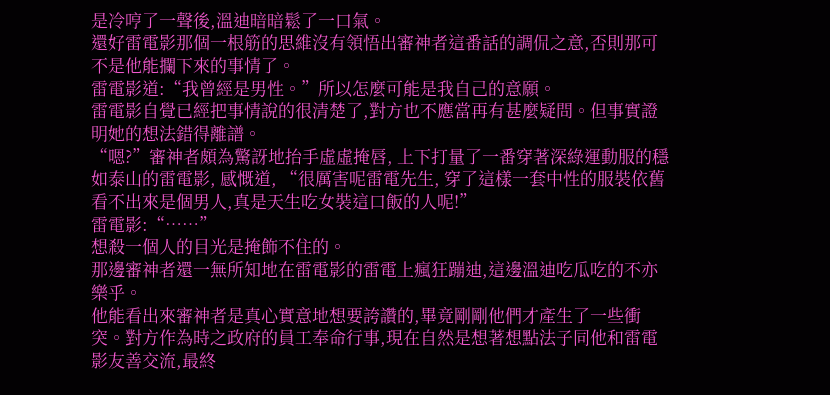是冷哼了一聲後,溫迪暗暗鬆了一口氣。
還好雷電影那個一根筋的思維沒有領悟出審神者這番話的調侃之意,否則那可不是他能攔下來的事情了。
雷電影道:“我曾經是男性。”所以怎麼可能是我自己的意願。
雷電影自覺已經把事情說的很清楚了,對方也不應當再有甚麼疑問。但事實證明她的想法錯得離譜。
“嗯?”審神者頗為驚訝地抬手虛虛掩唇, 上下打量了一番穿著深綠運動服的穩如泰山的雷電影, 感慨道, “很厲害呢雷電先生, 穿了這樣一套中性的服裝依舊看不出來是個男人,真是天生吃女裝這口飯的人呢!”
雷電影:“……”
想殺一個人的目光是掩飾不住的。
那邊審神者還一無所知地在雷電影的雷電上瘋狂蹦迪,這邊溫迪吃瓜吃的不亦樂乎。
他能看出來審神者是真心實意地想要誇讚的,畢竟剛剛他們才產生了一些衝突。對方作為時之政府的員工奉命行事,現在自然是想著想點法子同他和雷電影友善交流,最終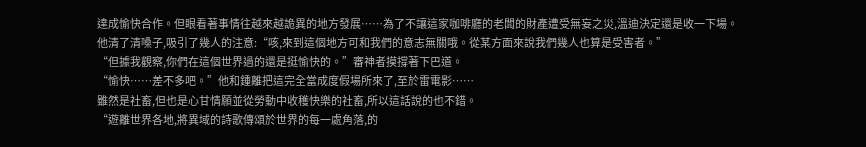達成愉快合作。但眼看著事情往越來越詭異的地方發展……為了不讓這家咖啡廳的老闆的財產遭受無妄之災,溫迪決定還是收一下場。
他清了清嗓子,吸引了幾人的注意:“咳,來到這個地方可和我們的意志無關哦。從某方面來說我們幾人也算是受害者。”
“但據我觀察,你們在這個世界過的還是挺愉快的。”審神者摸撐著下巴道。
“愉快……差不多吧。”他和鍾離把這完全當成度假場所來了,至於雷電影……
雖然是社畜,但也是心甘情願並從勞動中收穫快樂的社畜,所以這話說的也不錯。
“遊離世界各地,將異域的詩歌傳頌於世界的每一處角落,的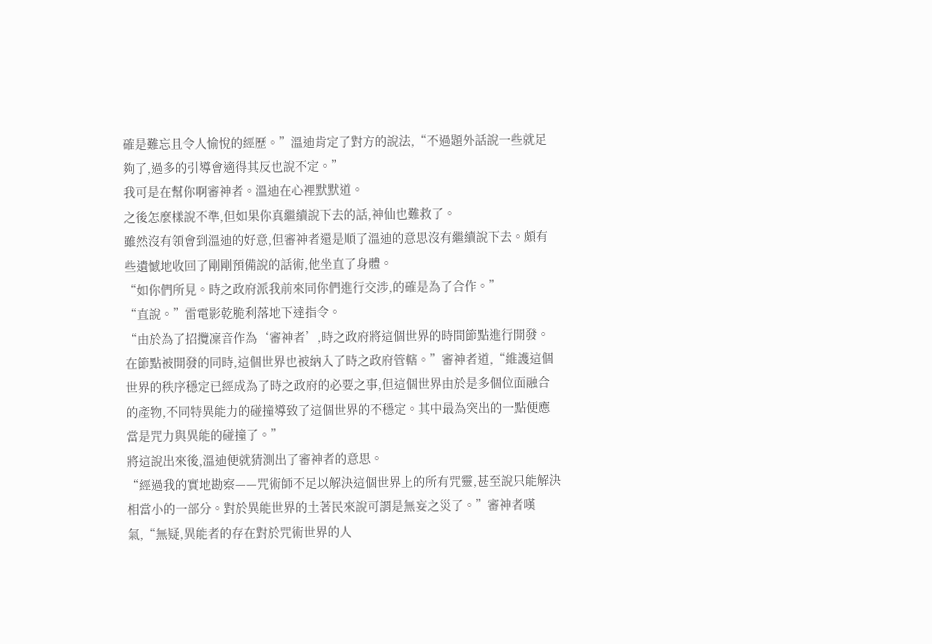確是難忘且令人愉悅的經歷。”溫迪肯定了對方的說法,“不過題外話說一些就足夠了,過多的引導會適得其反也說不定。”
我可是在幫你啊審神者。溫迪在心裡默默道。
之後怎麼樣說不準,但如果你真繼續說下去的話,神仙也難救了。
雖然沒有領會到溫迪的好意,但審神者還是順了溫迪的意思沒有繼續說下去。頗有些遺憾地收回了剛剛預備說的話術,他坐直了身體。
“如你們所見。時之政府派我前來同你們進行交涉,的確是為了合作。”
“直說。”雷電影乾脆利落地下達指令。
“由於為了招攬凜音作為‘審神者’,時之政府將這個世界的時間節點進行開發。在節點被開發的同時,這個世界也被納入了時之政府管轄。”審神者道,“維護這個世界的秩序穩定已經成為了時之政府的必要之事,但這個世界由於是多個位面融合的產物,不同特異能力的碰撞導致了這個世界的不穩定。其中最為突出的一點便應當是咒力與異能的碰撞了。”
將這說出來後,溫迪便就猜測出了審神者的意思。
“經過我的實地勘察——咒術師不足以解決這個世界上的所有咒靈,甚至說只能解決相當小的一部分。對於異能世界的土著民來說可謂是無妄之災了。”審神者嘆氣,“無疑,異能者的存在對於咒術世界的人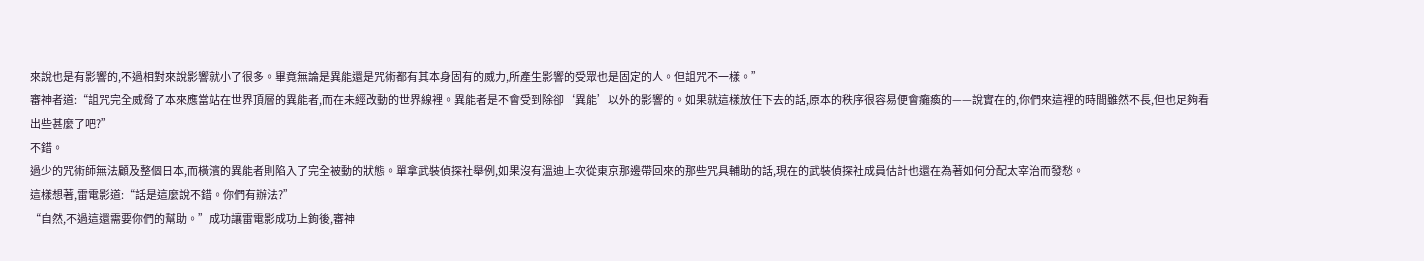來說也是有影響的,不過相對來說影響就小了很多。畢竟無論是異能還是咒術都有其本身固有的威力,所產生影響的受眾也是固定的人。但詛咒不一樣。”
審神者道:“詛咒完全威脅了本來應當站在世界頂層的異能者,而在未經改動的世界線裡。異能者是不會受到除卻‘異能’以外的影響的。如果就這樣放任下去的話,原本的秩序很容易便會癱瘓的——說實在的,你們來這裡的時間雖然不長,但也足夠看出些甚麼了吧?”
不錯。
過少的咒術師無法顧及整個日本,而橫濱的異能者則陷入了完全被動的狀態。單拿武裝偵探社舉例,如果沒有溫迪上次從東京那邊帶回來的那些咒具輔助的話,現在的武裝偵探社成員估計也還在為著如何分配太宰治而發愁。
這樣想著,雷電影道:“話是這麼說不錯。你們有辦法?”
“自然,不過這還需要你們的幫助。”成功讓雷電影成功上鉤後,審神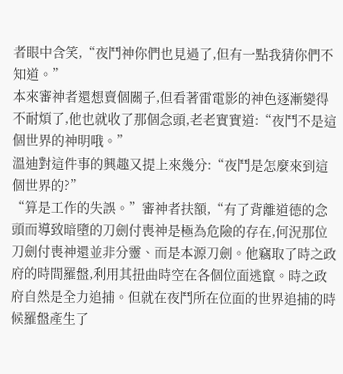者眼中含笑,“夜鬥神你們也見過了,但有一點我猜你們不知道。”
本來審神者還想賣個關子,但看著雷電影的神色逐漸變得不耐煩了,他也就收了那個念頭,老老實實道:“夜鬥不是這個世界的神明哦。”
溫迪對這件事的興趣又提上來幾分:“夜鬥是怎麼來到這個世界的?”
“算是工作的失誤。”審神者扶額,“有了背離道德的念頭而導致暗墮的刀劍付喪神是極為危險的存在,何況那位刀劍付喪神還並非分靈、而是本源刀劍。他竊取了時之政府的時間羅盤,利用其扭曲時空在各個位面逃竄。時之政府自然是全力追捕。但就在夜鬥所在位面的世界追捕的時候羅盤產生了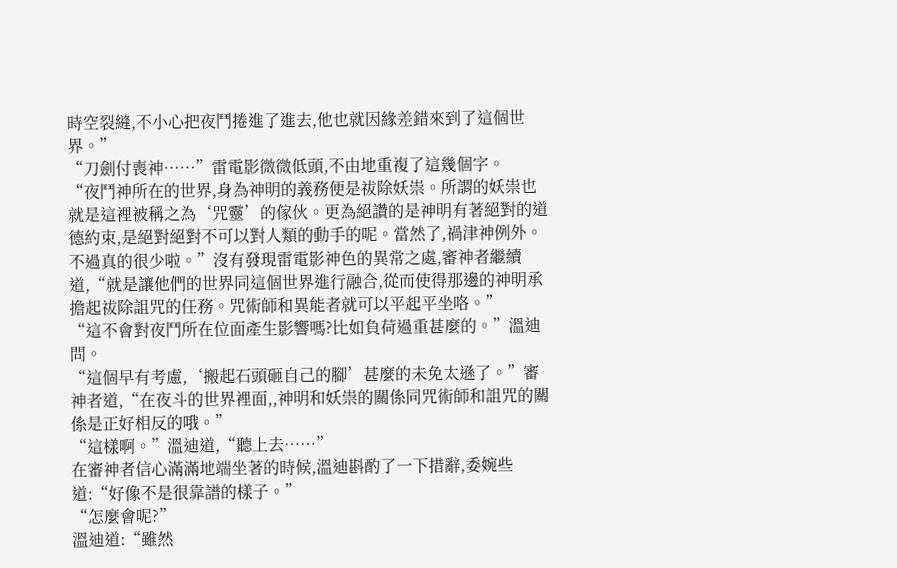時空裂縫,不小心把夜鬥捲進了進去,他也就因緣差錯來到了這個世界。”
“刀劍付喪神……”雷電影微微低頭,不由地重複了這幾個字。
“夜鬥神所在的世界,身為神明的義務便是祓除妖祟。所謂的妖祟也就是這裡被稱之為‘咒靈’的傢伙。更為絕讚的是神明有著絕對的道德約束,是絕對絕對不可以對人類的動手的呢。當然了,禍津神例外。不過真的很少啦。”沒有發現雷電影神色的異常之處,審神者繼續道,“就是讓他們的世界同這個世界進行融合,從而使得那邊的神明承擔起祓除詛咒的任務。咒術師和異能者就可以平起平坐咯。”
“這不會對夜鬥所在位面產生影響嗎?比如負荷過重甚麼的。”溫迪問。
“這個早有考慮,‘搬起石頭砸自己的腳’甚麼的未免太遜了。”審神者道,“在夜斗的世界裡面,,神明和妖祟的關係同咒術師和詛咒的關係是正好相反的哦。”
“這樣啊。”溫迪道,“聽上去……”
在審神者信心滿滿地端坐著的時候,溫迪斟酌了一下措辭,委婉些道:“好像不是很靠譜的樣子。”
“怎麼會呢?”
溫迪道:“雖然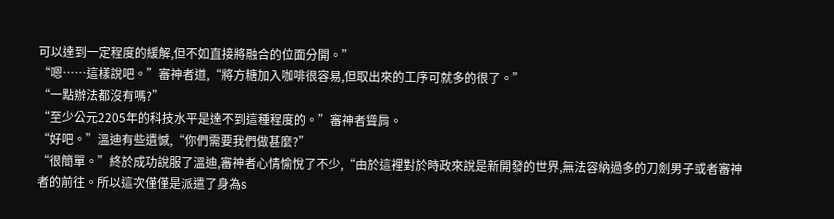可以達到一定程度的緩解,但不如直接將融合的位面分開。”
“嗯……這樣說吧。”審神者道,“將方糖加入咖啡很容易,但取出來的工序可就多的很了。”
“一點辦法都沒有嗎?”
“至少公元2205年的科技水平是達不到這種程度的。”審神者聳肩。
“好吧。”溫迪有些遺憾,“你們需要我們做甚麼?”
“很簡單。”終於成功說服了溫迪,審神者心情愉悅了不少,“由於這裡對於時政來說是新開發的世界,無法容納過多的刀劍男子或者審神者的前往。所以這次僅僅是派遣了身為s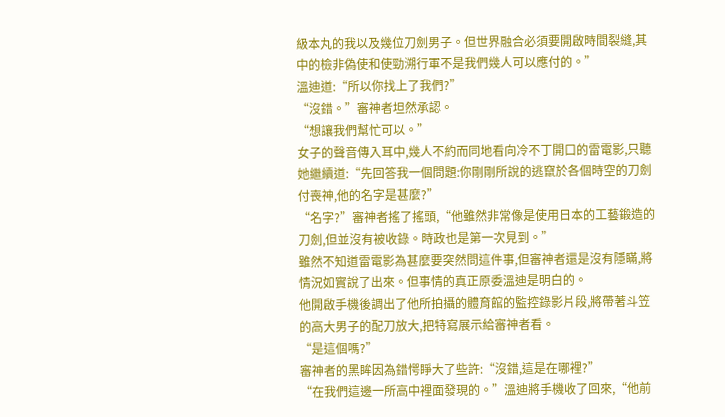級本丸的我以及幾位刀劍男子。但世界融合必須要開啟時間裂縫,其中的檢非偽使和使勁溯行軍不是我們幾人可以應付的。”
溫迪道:“所以你找上了我們?”
“沒錯。”審神者坦然承認。
“想讓我們幫忙可以。”
女子的聲音傳入耳中,幾人不約而同地看向冷不丁開口的雷電影,只聽她繼續道:“先回答我一個問題:你剛剛所說的逃竄於各個時空的刀劍付喪神,他的名字是甚麼?”
“名字?”審神者搖了搖頭,“他雖然非常像是使用日本的工藝鍛造的刀劍,但並沒有被收錄。時政也是第一次見到。”
雖然不知道雷電影為甚麼要突然問這件事,但審神者還是沒有隱瞞,將情況如實說了出來。但事情的真正原委溫迪是明白的。
他開啟手機後調出了他所拍攝的體育館的監控錄影片段,將帶著斗笠的高大男子的配刀放大,把特寫展示給審神者看。
“是這個嗎?”
審神者的黑眸因為錯愕睜大了些許:“沒錯,這是在哪裡?”
“在我們這邊一所高中裡面發現的。”溫迪將手機收了回來,“他前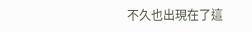不久也出現在了這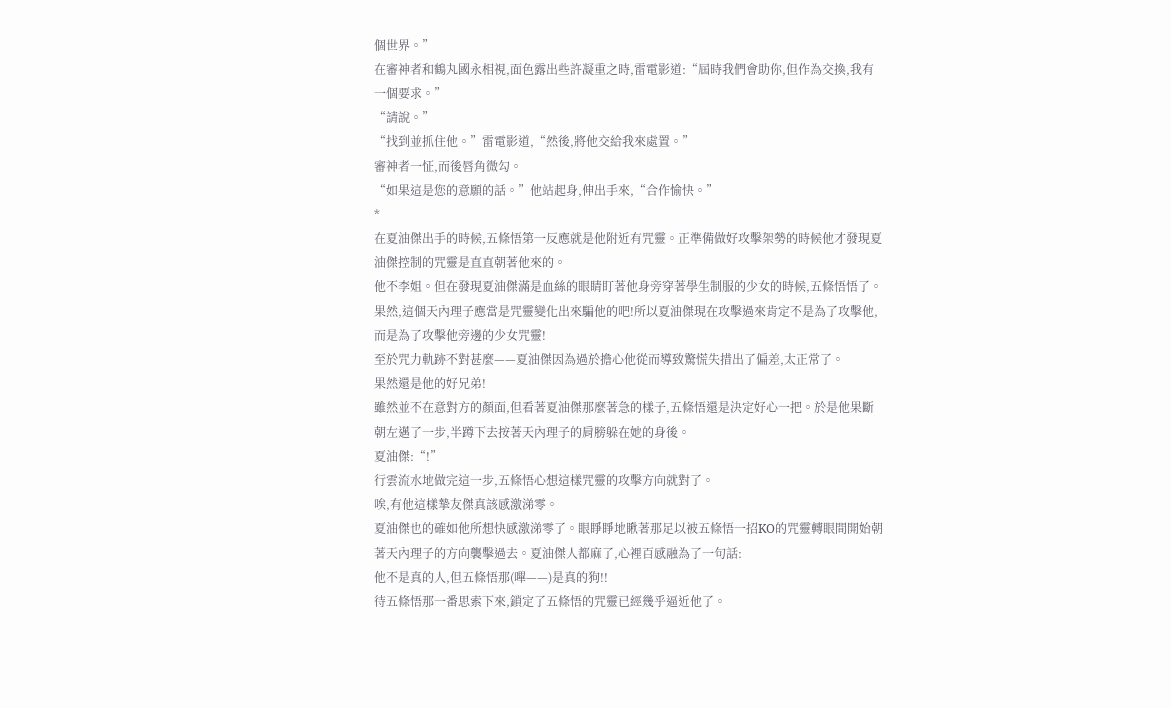個世界。”
在審神者和鶴丸國永相視,面色露出些許凝重之時,雷電影道:“屆時我們會助你,但作為交換,我有一個要求。”
“請說。”
“找到並抓住他。”雷電影道,“然後,將他交給我來處置。”
審神者一怔,而後唇角微勾。
“如果這是您的意願的話。”他站起身,伸出手來,“合作愉快。”
*
在夏油傑出手的時候,五條悟第一反應就是他附近有咒靈。正準備做好攻擊架勢的時候他才發現夏油傑控制的咒靈是直直朝著他來的。
他不李姐。但在發現夏油傑滿是血絲的眼睛盯著他身旁穿著學生制服的少女的時候,五條悟悟了。
果然,這個天內理子應當是咒靈變化出來騙他的吧!所以夏油傑現在攻擊過來肯定不是為了攻擊他,而是為了攻擊他旁邊的少女咒靈!
至於咒力軌跡不對甚麼——夏油傑因為過於擔心他從而導致驚慌失措出了偏差,太正常了。
果然還是他的好兄弟!
雖然並不在意對方的顏面,但看著夏油傑那麼著急的樣子,五條悟還是決定好心一把。於是他果斷朝左邁了一步,半蹲下去按著天內理子的肩膀躲在她的身後。
夏油傑:“!”
行雲流水地做完這一步,五條悟心想這樣咒靈的攻擊方向就對了。
唉,有他這樣摯友傑真該感激涕零。
夏油傑也的確如他所想快感激涕零了。眼睜睜地瞅著那足以被五條悟一招KO的咒靈轉眼間開始朝著天內理子的方向襲擊過去。夏油傑人都麻了,心裡百感融為了一句話:
他不是真的人,但五條悟那(嗶——)是真的狗!!
待五條悟那一番思索下來,鎖定了五條悟的咒靈已經幾乎逼近他了。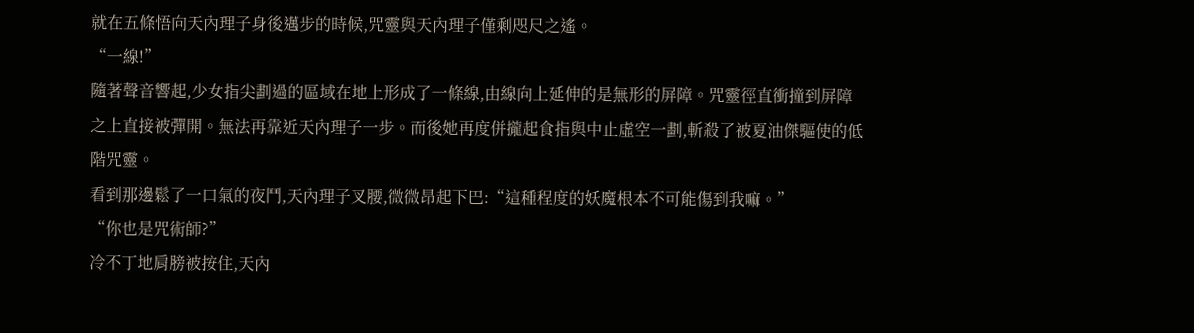就在五條悟向天內理子身後邁步的時候,咒靈與天內理子僅剩咫尺之遙。
“一線!”
隨著聲音響起,少女指尖劃過的區域在地上形成了一條線,由線向上延伸的是無形的屏障。咒靈徑直衝撞到屏障之上直接被彈開。無法再靠近天內理子一步。而後她再度併攏起食指與中止虛空一劃,斬殺了被夏油傑驅使的低階咒靈。
看到那邊鬆了一口氣的夜鬥,天內理子叉腰,微微昂起下巴:“這種程度的妖魔根本不可能傷到我嘛。”
“你也是咒術師?”
冷不丁地肩膀被按住,天內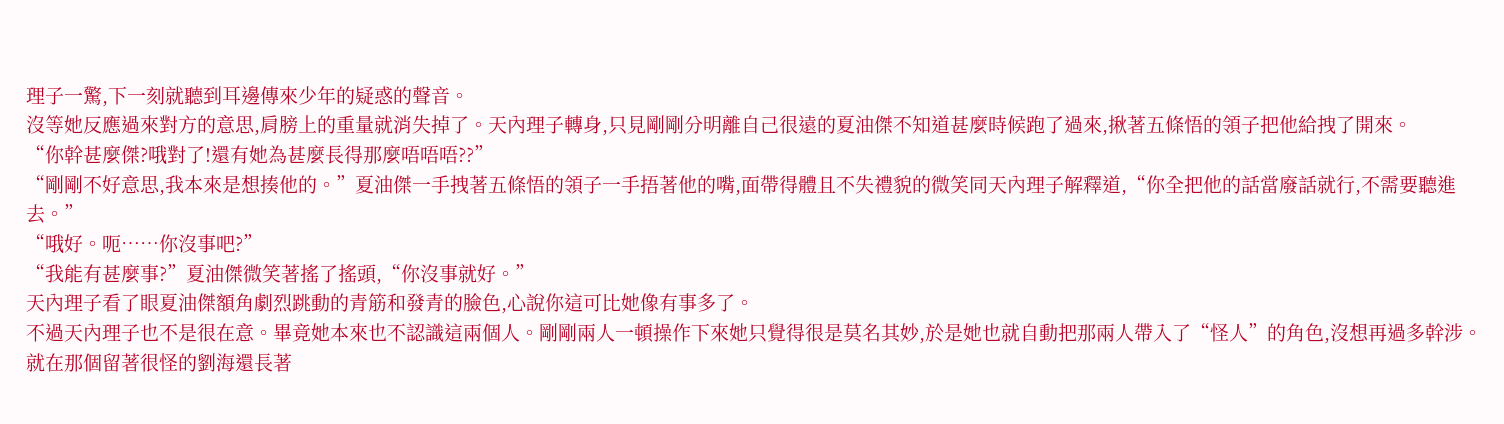理子一驚,下一刻就聽到耳邊傳來少年的疑惑的聲音。
沒等她反應過來對方的意思,肩膀上的重量就消失掉了。天內理子轉身,只見剛剛分明離自己很遠的夏油傑不知道甚麼時候跑了過來,揪著五條悟的領子把他給拽了開來。
“你幹甚麼傑?哦對了!還有她為甚麼長得那麼唔唔唔??”
“剛剛不好意思,我本來是想揍他的。”夏油傑一手拽著五條悟的領子一手捂著他的嘴,面帶得體且不失禮貌的微笑同天內理子解釋道,“你全把他的話當廢話就行,不需要聽進去。”
“哦好。呃……你沒事吧?”
“我能有甚麼事?”夏油傑微笑著搖了搖頭,“你沒事就好。”
天內理子看了眼夏油傑額角劇烈跳動的青筋和發青的臉色,心說你這可比她像有事多了。
不過天內理子也不是很在意。畢竟她本來也不認識這兩個人。剛剛兩人一頓操作下來她只覺得很是莫名其妙,於是她也就自動把那兩人帶入了“怪人”的角色,沒想再過多幹涉。就在那個留著很怪的劉海還長著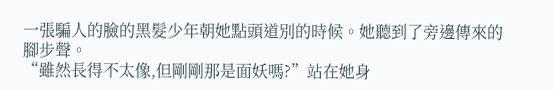一張騙人的臉的黑髮少年朝她點頭道別的時候。她聽到了旁邊傳來的腳步聲。
“雖然長得不太像,但剛剛那是面妖嗎?”站在她身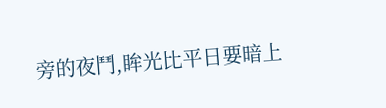旁的夜鬥,眸光比平日要暗上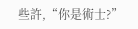些許,“你是術士?”